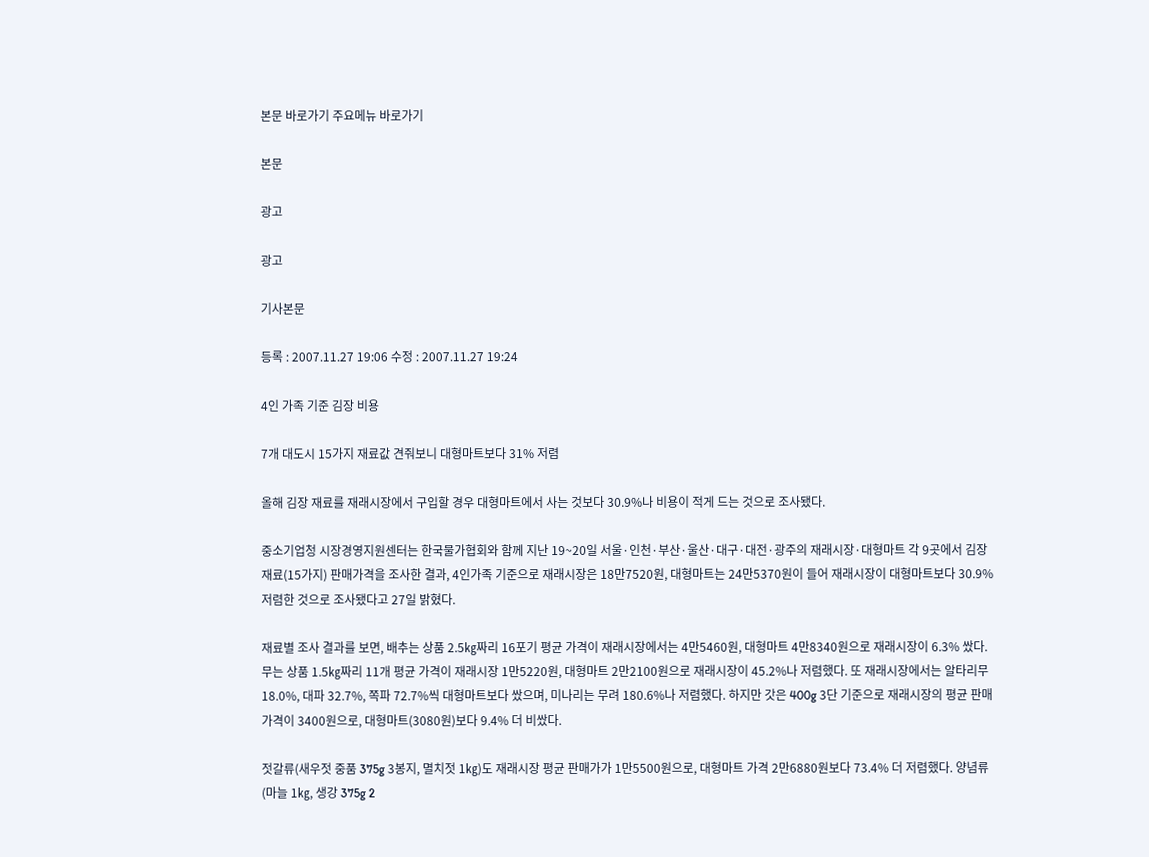본문 바로가기 주요메뉴 바로가기

본문

광고

광고

기사본문

등록 : 2007.11.27 19:06 수정 : 2007.11.27 19:24

4인 가족 기준 김장 비용

7개 대도시 15가지 재료값 견줘보니 대형마트보다 31% 저렴

올해 김장 재료를 재래시장에서 구입할 경우 대형마트에서 사는 것보다 30.9%나 비용이 적게 드는 것으로 조사됐다.

중소기업청 시장경영지원센터는 한국물가협회와 함께 지난 19~20일 서울·인천·부산·울산·대구·대전·광주의 재래시장·대형마트 각 9곳에서 김장재료(15가지) 판매가격을 조사한 결과, 4인가족 기준으로 재래시장은 18만7520원, 대형마트는 24만5370원이 들어 재래시장이 대형마트보다 30.9% 저렴한 것으로 조사됐다고 27일 밝혔다.

재료별 조사 결과를 보면, 배추는 상품 2.5㎏짜리 16포기 평균 가격이 재래시장에서는 4만5460원, 대형마트 4만8340원으로 재래시장이 6.3% 쌌다. 무는 상품 1.5㎏짜리 11개 평균 가격이 재래시장 1만5220원, 대형마트 2만2100원으로 재래시장이 45.2%나 저렴했다. 또 재래시장에서는 알타리무 18.0%, 대파 32.7%, 쪽파 72.7%씩 대형마트보다 쌌으며, 미나리는 무려 180.6%나 저렴했다. 하지만 갓은 400g 3단 기준으로 재래시장의 평균 판매가격이 3400원으로, 대형마트(3080원)보다 9.4% 더 비쌌다.

젓갈류(새우젓 중품 375g 3봉지, 멸치젓 1㎏)도 재래시장 평균 판매가가 1만5500원으로, 대형마트 가격 2만6880원보다 73.4% 더 저렴했다. 양념류(마늘 1㎏, 생강 375g 2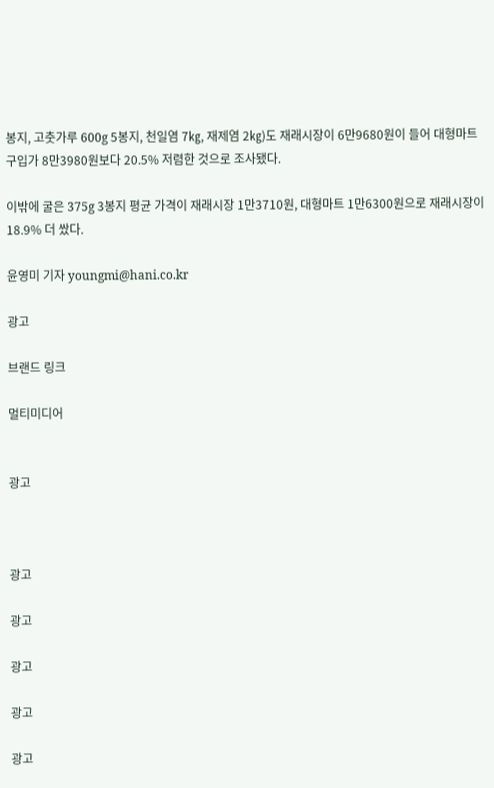봉지, 고춧가루 600g 5봉지, 천일염 7㎏, 재제염 2㎏)도 재래시장이 6만9680원이 들어 대형마트 구입가 8만3980원보다 20.5% 저렴한 것으로 조사됐다.

이밖에 굴은 375g 3봉지 평균 가격이 재래시장 1만3710원, 대형마트 1만6300원으로 재래시장이 18.9% 더 쌌다.

윤영미 기자 youngmi@hani.co.kr

광고

브랜드 링크

멀티미디어


광고



광고

광고

광고

광고

광고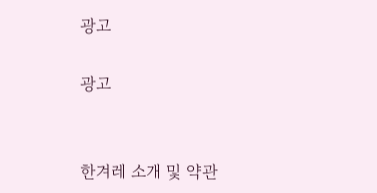광고

광고


한겨레 소개 및 약관